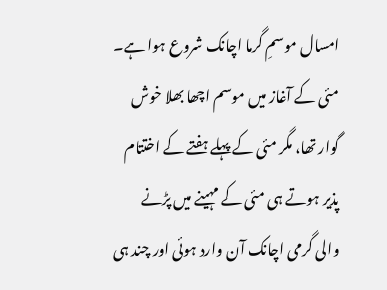امسال موسمِ گرما اچانک شروع ہوا ہے۔ مئی کے آغاز میں موسم اچھا بھلا خوش گوار تھا، مگر مئی کے پہلے ہفتے کے اختتام پذیر ہوتے ہی مئی کے مہینے میں پڑنے والی گرمی اچانک آن وارد ہوئی اور چند ہی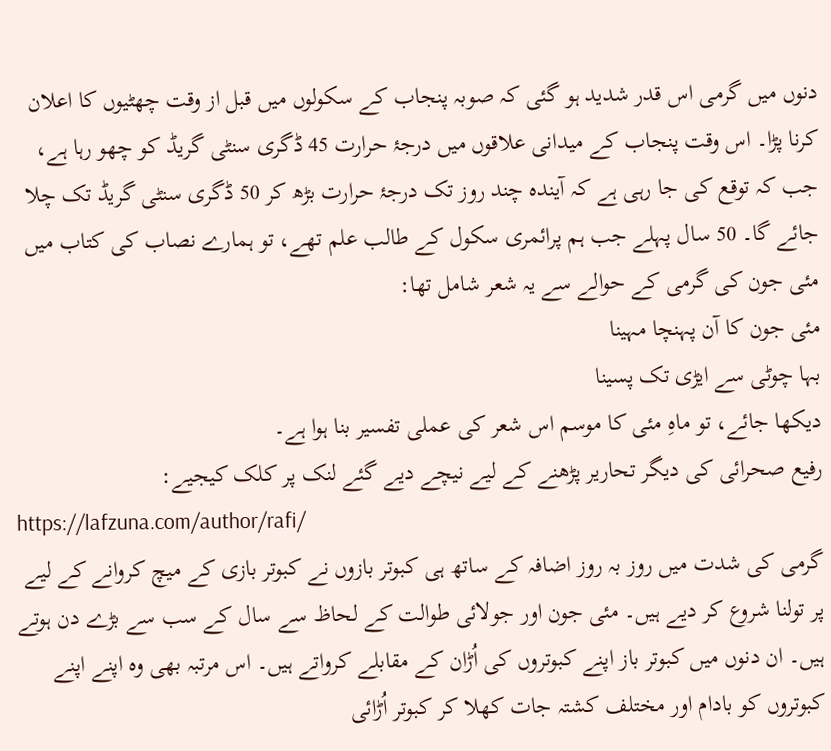دنوں میں گرمی اس قدر شدید ہو گئی کہ صوبہ پنجاب کے سکولوں میں قبل از وقت چھٹیوں کا اعلان کرنا پڑا۔ اس وقت پنجاب کے میدانی علاقوں میں درجۂ حرارت 45 ڈگری سنٹی گریڈ کو چھو رہا ہے، جب کہ توقع کی جا رہی ہے کہ آیندہ چند روز تک درجۂ حرارت بڑھ کر 50 ڈگری سنٹی گریڈ تک چلا جائے گا۔ 50 سال پہلے جب ہم پرائمری سکول کے طالب علم تھے، تو ہمارے نصاب کی کتاب میں مئی جون کی گرمی کے حوالے سے یہ شعر شامل تھا:
مئی جون کا آن پہنچا مہینا
بہا چوٹی سے ایڑی تک پسینا
دیکھا جائے، تو ماہِ مئی کا موسم اس شعر کی عملی تفسیر بنا ہوا ہے۔
رفیع صحرائی کی دیگر تحاریر پڑھنے کے لیے نیچے دیے گئے لنک پر کلک کیجیے:
https://lafzuna.com/author/rafi/
گرمی کی شدت میں روز بہ روز اضافہ کے ساتھ ہی کبوتر بازوں نے کبوتر بازی کے میچ کروانے کے لیے پر تولنا شروع کر دیے ہیں۔ مئی جون اور جولائی طوالت کے لحاظ سے سال کے سب سے بڑے دن ہوتے ہیں۔ ان دنوں میں کبوتر باز اپنے کبوتروں کی اُڑان کے مقابلے کرواتے ہیں۔ اس مرتبہ بھی وہ اپنے اپنے کبوتروں کو بادام اور مختلف کشتہ جات کھلا کر کبوتر اُڑائی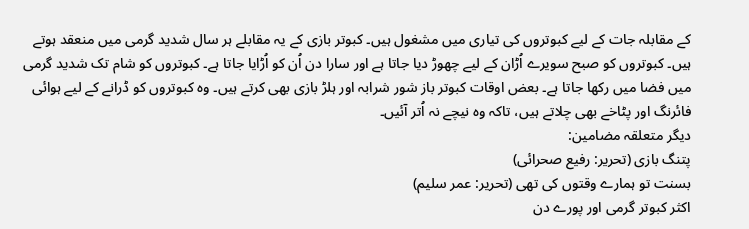کے مقابلہ جات کے لیے کبوتروں کی تیاری میں مشغول ہیں۔ کبوتر بازی کے یہ مقابلے ہر سال شدید گرمی میں منعقد ہوتے ہیں۔ کبوتروں کو صبح سویرے اُڑان کے لیے چھوڑ دیا جاتا ہے اور سارا دن اُن کو اُڑایا جاتا ہے۔ کبوتروں کو شام تک شدید گرمی میں فضا میں رکھا جاتا ہے۔ بعض اوقات کبوتر باز شور شرابہ اور ہلڑ بازی بھی کرتے ہیں۔ وہ کبوتروں کو ڈرانے کے لیے ہوائی فائرنگ اور پٹاخے بھی چلاتے ہیں، تاکہ وہ نیچے نہ اُتر آئیں۔
دیگر متعلقہ مضامین:
پتنگ بازی (تحریر: رفیع صحرائی)
بسنت تو ہمارے وقتوں کی تھی (تحریر: عمر سلیم)
اکثر کبوتر گرمی اور پورے دن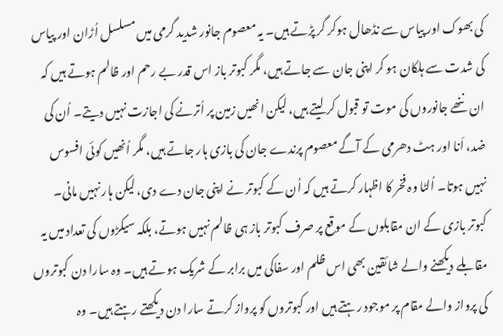کی بھوک اور پیاس سے نڈھال ہوکر گر پڑتے ہیں۔ یہ معصوم جانور شدید گرمی میں مسلسل اُڑان اور پیاس کی شدت سے ہلکان ہو کر اپنی جان سے جاتے ہیں، مگر کبوتر باز اس قدر بے رحم اور ظالم ہوتے ہیں کہ ان ننھے جانوروں کی موت تو قبول کر لیتے ہیں، لیکن انھیں زمین پر اُترنے کی اجازت نہیں دیتے۔ اُن کی ضد، اَنا اور ہٹ دھرمی کے آگے معصوم پرندے جان کی بازی ہار جاتے ہیں، مگر اُنھیں کوئی افسوس نہیں ہوتا۔ اُلٹا وہ فخر کا اظہار کرتے ہیں کہ اُن کے کبوتر نے اپنی جان دے دی، لیکن ہار نہیں مانی۔
کبوتر بازی کے ان مقابلوں کے موقع پر صرف کبوتر باز ہی ظالم نہیں ہوتے، بلکہ سیکڑوں کی تعداد میں یہ مقابلے دیکھنے والے شائقین بھی اس ظلم اور سفاکی میں برابر کے شریک ہوتے ہیں۔ وہ سارا دن کبوتروں کی پرواز والے مقام پر موجود رہتے ہیں اور کبوتروں کو پرواز کرتے سارا دن دیکھتے رہتے ہیں۔ وہ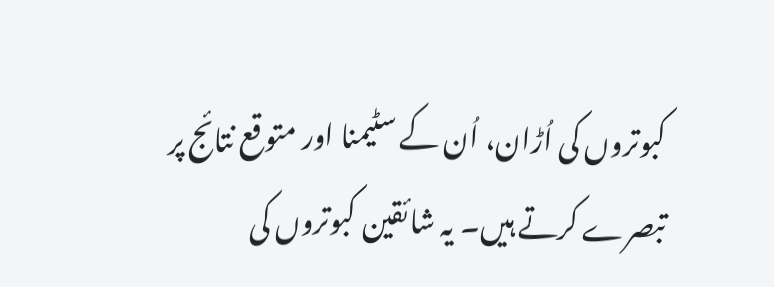کبوتروں کی اُڑان، اُن کے سٹیمنا اور متوقع نتائج پر تبصرے کرتے ہیں۔ یہ شائقین کبوتروں کی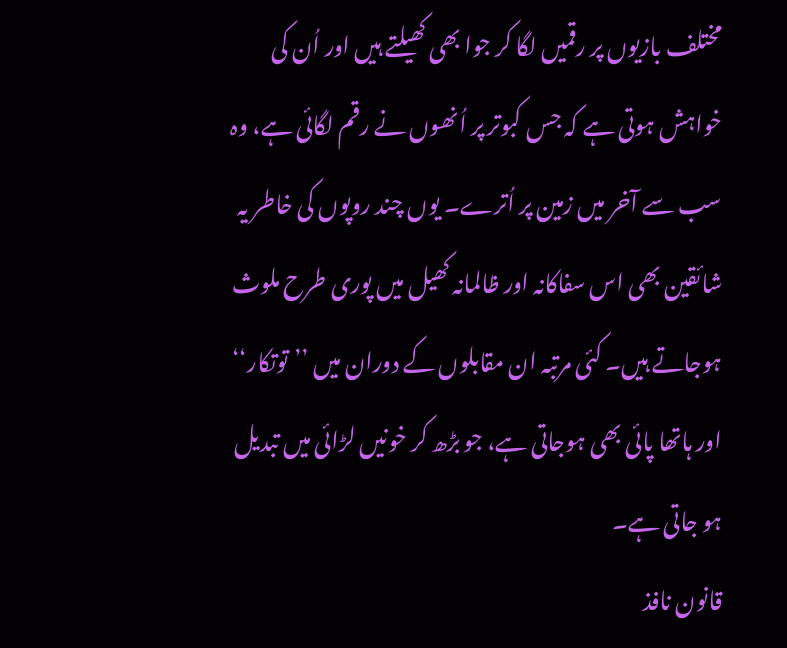مختلف بازیوں پر رقمیں لگا کر جوا بھی کھیلتے ہیں اور اُن کی خواہش ہوتی ہے کہ جس کبوتر پر اُنھوں نے رقم لگائی ہے، وہ سب سے آخر میں زمین پر اُترے۔ یوں چند روپوں کی خاطر یہ شائقین بھی اس سفاکانہ اور ظالمانہ کھیل میں پوری طرح ملوث ہوجاتے ہیں۔ کئی مرتبہ ان مقابلوں کے دوران میں ’’توتکار‘‘ اور ہاتھا پائی بھی ہوجاتی ہے، جو بڑھ کر خونیں لڑائی میں تبدیل ہو جاتی ہے۔
قانون نافذ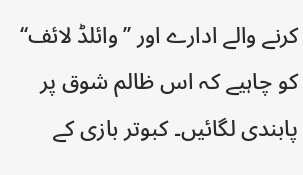کرنے والے ادارے اور ’’وائلڈ لائف‘‘ کو چاہیے کہ اس ظالم شوق پر پابندی لگائیں۔ کبوتر بازی کے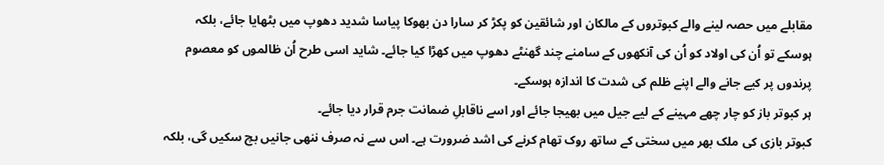مقابلے میں حصہ لینے والے کبوتروں کے مالکان اور شائقین کو پکڑ کر سارا دن بھوکا پیاسا شدید دھوپ میں بٹھایا جائے، بلکہ ہوسکے تو اُن کی اولاد کو اُن کی آنکھوں کے سامنے چند گھنٹے دھوپ میں کھڑا کیا جائے۔ شاید اسی طرح اُن ظالموں کو معصوم پرندوں پر کیے جانے والے اپنے ظلم کی شدت کا اندازہ ہوسکے۔
ہر کبوتر باز کو چار چھے مہینے کے لیے جیل میں بھیجا جائے اور اسے ناقابلِ ضمانت جرم قرار دیا جائے۔
کبوتر بازی کی ملک بھر میں سختی کے ساتھ روک تھام کرنے کی اشد ضرورت ہے۔ اس سے نہ صرف ننھی جانیں بچ سکیں گی، بلکہ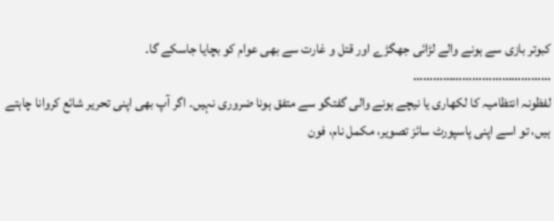کبوتر بازی سے ہونے والے لڑائی جھگڑے اور قتل و غارت سے بھی عوام کو بچایا جاسکے گا۔
……………………………………
لفظونہ انتظامیہ کا لکھاری یا نیچے ہونے والی گفتگو سے متفق ہونا ضروری نہیں۔ اگر آپ بھی اپنی تحریر شائع کروانا چاہتے ہیں، تو اسے اپنی پاسپورٹ سائز تصویر، مکمل نام، فون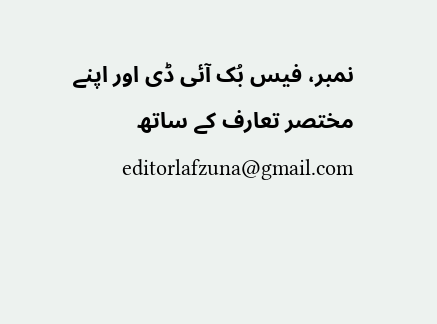نمبر، فیس بُک آئی ڈی اور اپنے مختصر تعارف کے ساتھ editorlafzuna@gmail.com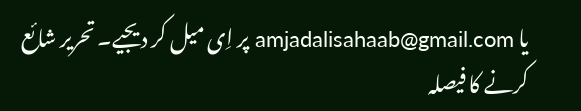یا amjadalisahaab@gmail.com پر اِی میل کر دیجیے۔ تحریر شائع کرنے کا فیصلہ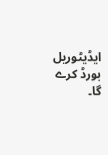ایڈیٹوریل بورڈ کرے گا۔